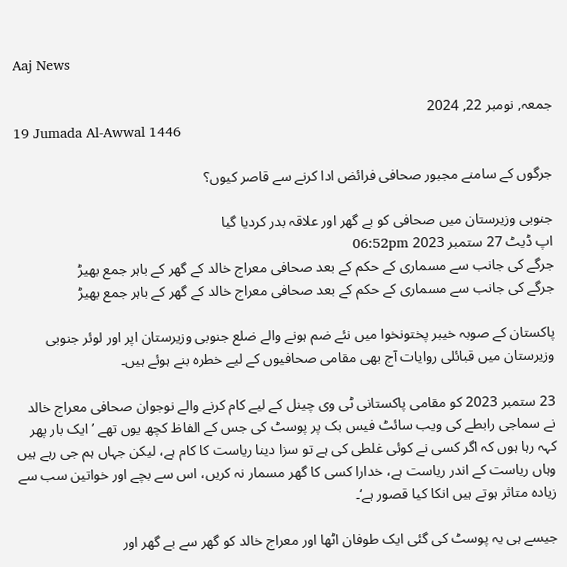Aaj News

جمعہ, نومبر 22, 2024
19 Jumada Al-Awwal 1446

جرگوں کے سامنے مجبور صحافی فرائض ادا کرنے سے قاصر کیوں؟

جنوبی وزیرستان میں صحافی کو بے گھر اور علاقہ بدر کردیا گیا
اپ ڈیٹ 27 ستمبر 2023 06:52pm
جرگے کی جانب سے مسماری کے حکم کے بعد صحافی معراج خالد کے گھر کے باہر جمع بھیڑ
جرگے کی جانب سے مسماری کے حکم کے بعد صحافی معراج خالد کے گھر کے باہر جمع بھیڑ

پاکستان کے صوبہ خیبر پختونخوا میں نئے ضم ہونے والے ضلع جنوبی وزیرستان اپر اور لوئر جنوبی وزیرستان میں قبائلی روایات آج بھی مقامی صحافیوں کے لیے خطرہ بنے ہوئے ہیں۔

23 ستمبر 2023 کو مقامی پاکستانی ٹی وی چینل کے لیے کام کرنے والے نوجوان صحافی معراج خالد نے سماجی رابطے کی ویب سائٹ فیس بک پر پوسٹ کی جس کے الفاظ کچھ یوں تھے ’ایک بار پھر کہہ رہا ہوں کہ اگر کسی نے کوئی غلطی کی ہے تو سزا دینا ریاست کا کام ہے، لیکن جہاں ہم جی رہے ہیں وہاں ریاست کے اندر ریاست ہے، خدارا کسی کا گھر مسمار نہ کریں، اس سے بچے اور خواتین سب سے زیادہ متاثر ہوتے ہیں انکا کیا قصور ہے‘۔

جیسے ہی یہ پوسٹ کی گئی ایک طوفان اٹھا اور معراج خالد کو گھر سے بے گھر اور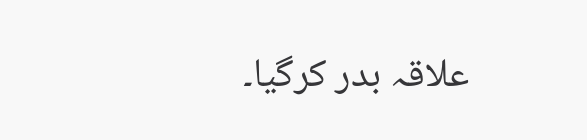علاقہ بدر کرگیا۔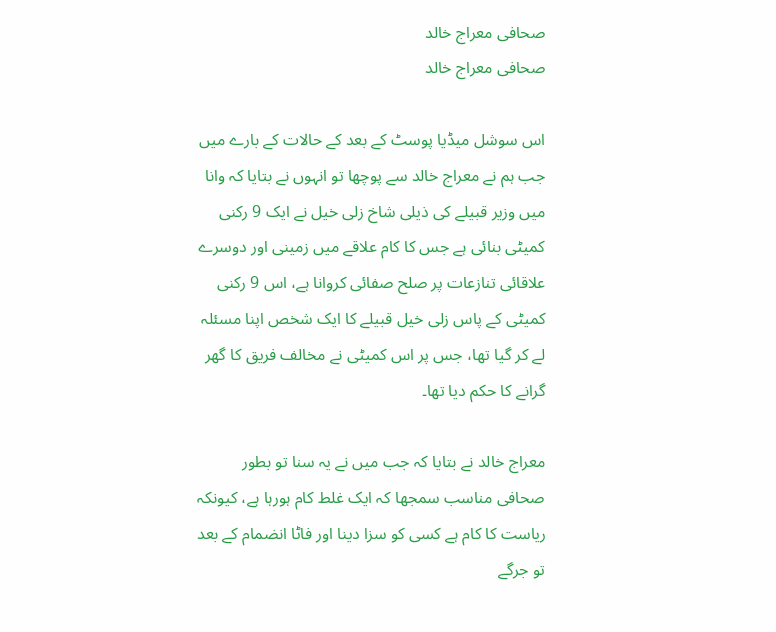صحافی معراج خالد
صحافی معراج خالد

اس سوشل میڈیا پوسٹ کے بعد کے حالات کے بارے میں جب ہم نے معراج خالد سے پوچھا تو انہوں نے بتایا کہ وانا میں وزیر قبیلے کی ذیلی شاخ زلی خیل نے ایک 9 رکنی کمیٹی بنائی ہے جس کا کام علاقے میں زمینی اور دوسرے علاقائی تنازعات پر صلح صفائی کروانا ہے، اس 9 رکنی کمیٹی کے پاس زلی خیل قبیلے کا ایک شخص اپنا مسئلہ لے کر گیا تھا، جس پر اس کمیٹی نے مخالف فریق کا گھر گرانے کا حکم دیا تھا۔

معراج خالد نے بتایا کہ جب میں نے یہ سنا تو بطور صحافی مناسب سمجھا کہ ایک غلط کام ہورہا ہے، کیونکہ ریاست کا کام ہے کسی کو سزا دینا اور فاٹا انضمام کے بعد تو جرگے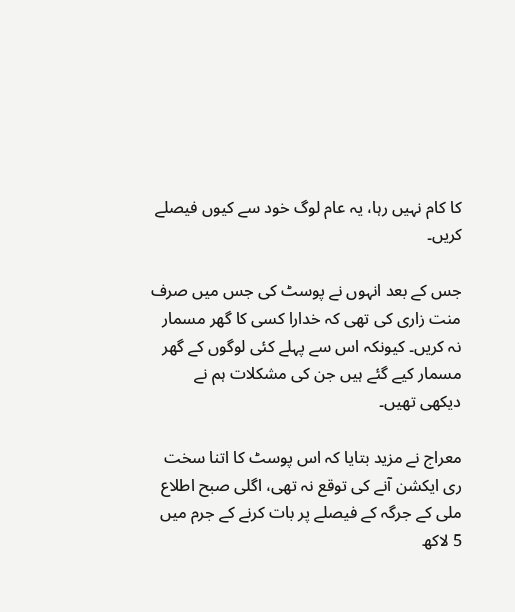کا کام نہیں رہا، یہ عام لوگ خود سے کیوں فیصلے کریں۔

جس کے بعد انہوں نے پوسٹ کی جس میں صرف منت زاری کی تھی کہ خدارا کسی کا گھر مسمار نہ کریں۔ کیونکہ اس سے پہلے کئی لوگوں کے گھر مسمار کیے گئے ہیں جن کی مشکلات ہم نے دیکھی تھیں۔

معراج نے مزید بتایا کہ اس پوسٹ کا اتنا سخت ری ایکشن آنے کی توقع نہ تھی، اگلی صبح اطلاع ملی کے جرگہ کے فیصلے پر بات کرنے کے جرم میں 5 لاکھ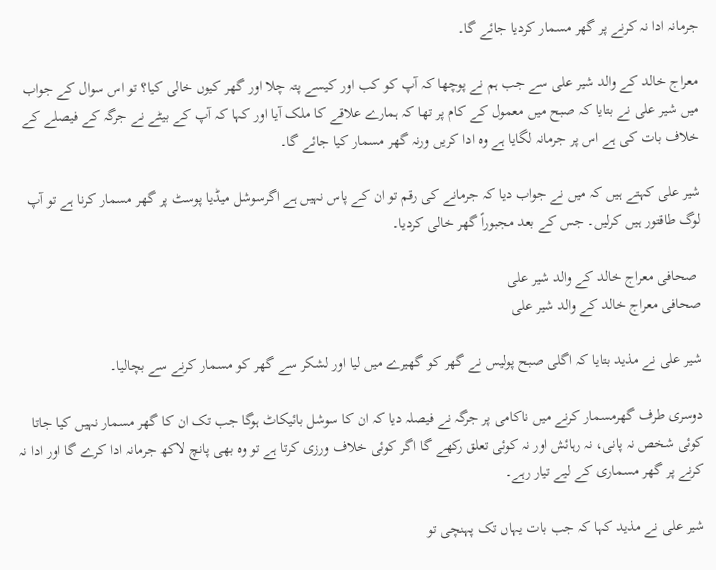جرمانہ ادا نہ کرنے پر گھر مسمار کردیا جائے گا۔

معراج خالد کے والد شیر علی سے جب ہم نے پوچھا کہ آپ کو کب اور کیسے پتہ چلا اور گھر کیوں خالی کیا؟ تو اس سوال کے جواب میں شیر علی نے بتایا کہ صبح میں معمول کے کام پر تھا کہ ہمارے علاقے کا ملک آیا اور کہا کہ آپ کے بیٹے نے جرگہ کے فیصلے کے خلاف بات کی ہے اس پر جرمانہ لگایا ہے وہ ادا کریں ورنہ گھر مسمار کیا جائے گا۔

شیر علی کہتے ہیں کہ میں نے جواب دیا کہ جرمانے کی رقم تو ان کے پاس نہیں ہے اگرسوشل میڈیا پوسٹ پر گھر مسمار کرنا ہے تو آپ لوگ طاقتور ہیں کرلیں۔ جس کے بعد مجبوراً گھر خالی کردیا۔

 صحافی معراج خالد کے والد شیر علی
صحافی معراج خالد کے والد شیر علی

شیر علی نے مذید بتایا کہ اگلی صبح پولیس نے گھر کو گھیرے میں لیا اور لشکر سے گھر کو مسمار کرنے سے بچالیا۔

دوسری طرف گھرمسمار کرنے میں ناکامی پر جرگہ نے فیصلہ دیا کہ ان کا سوشل بائیکاٹ ہوگا جب تک ان کا گھر مسمار نہیں کیا جاتا کوئی شخص نہ پانی، نہ رہائش اور نہ کوئی تعلق رکھے گا اگر کوئی خلاف ورزی کرتا ہے تو وہ بھی پانچ لاکھ جرمانہ ادا کرے گا اور ادا نہ کرنے پر گھر مسماری کے لیے تیار رہے۔

شیر علی نے مذید کہا کہ جب بات یہاں تک پہنچی تو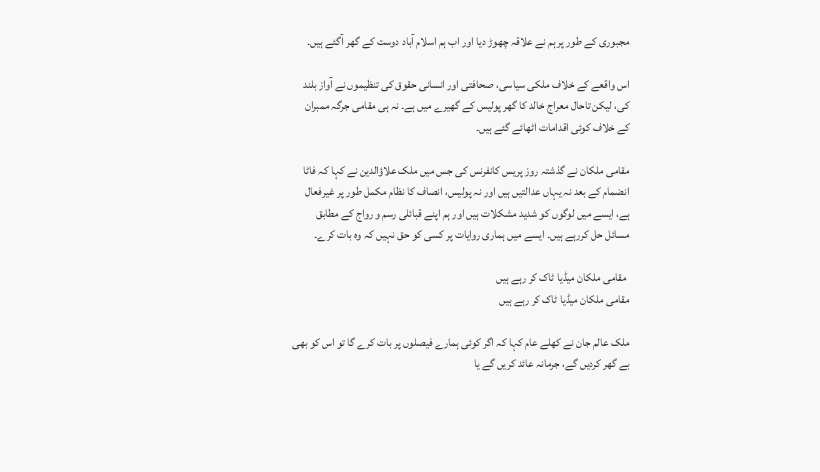مجبوری کے طور پر ہم نے علاقہ چھوڑ دیا اور اب ہم اسلام آباد دوست کے گھر آگئے ہیں۔

اس واقعے کے خلاف ملکی سیاسی، صحافتی اور انسانی حقوق کی تنظیموں نے آواز بلند کی، لیکن تاحال معراج خالد کا گھر پولیس کے گھیرے میں ہے۔ نہ ہی مقامی جرگہ ممبران کے خلاف کوئی اقدامات اٹھائے گئے ہیں۔

مقامی ملکان نے گذشتہ روز پریس کانفرنس کی جس میں ملک علاؤالدین نے کہا کہ فاٹا انضمام کے بعد نہ یہاں عدالتیں ہیں اور نہ پولیس، انصاف کا نظام مکمل طور پر غیرفعال ہے، ایسے میں لوگوں کو شدید مشکلات ہیں اور ہم اپنے قبائلی رسم و رواج کے مطابق مسائل حل کررہے ہیں۔ ایسے میں ہماری روایات پر کسی کو حق نہیں کہ وہ بات کرے۔

 مقامی ملکان میڈیا ٹاک کر رہے ہیں
مقامی ملکان میڈیا ٹاک کر رہے ہیں

ملک عالم جان نے کھلے عام کہا کہ اگر کوئی ہمارے فیصلوں پر بات کرے گا تو اس کو بھی بے گھر کردیں گے، جرمانہ عائد کریں گے یا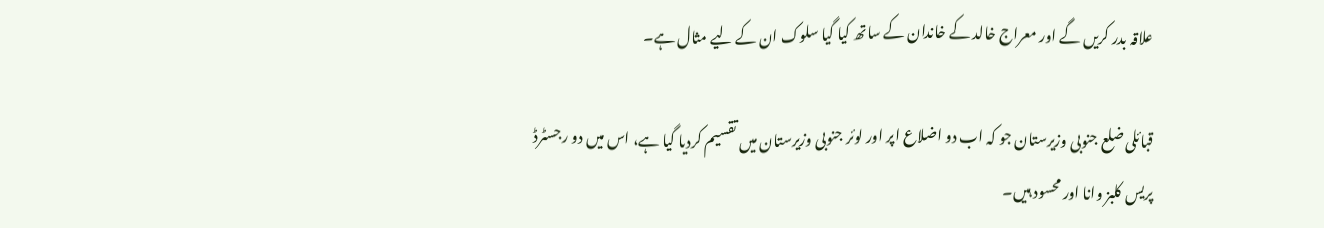علاقہ بدر کریں گے اور معراج خالد کے خاندان کے ساتھ کیا گیا سلوک ان کے لیے مثال ہے۔

قبائلی ضلع جنوبی وزیرستان جو کہ اب دو اضلاع اپر اور لوئر جنوبی وزیرستان میں تقسیم کردیا گیا ہے، اس میں دو رجسٹرڈ پریس کلبز وانا اور محسود ہیں۔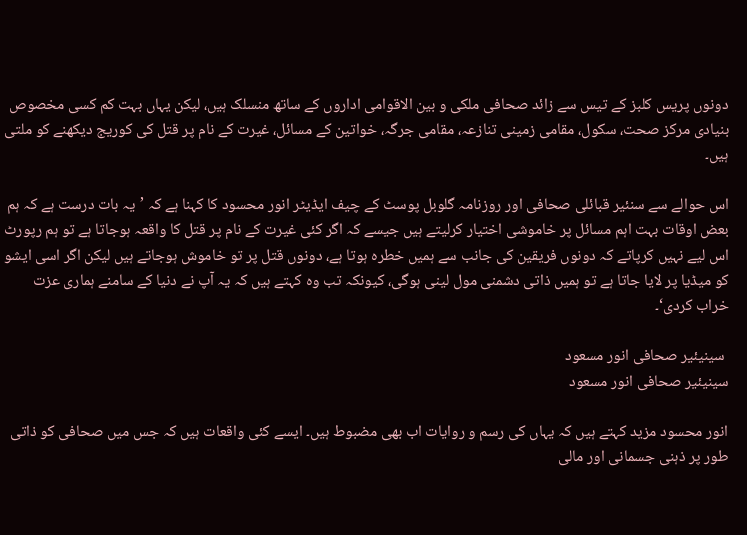دونوں پریس کلبز کے تیس سے زائد صحافی ملکی و بین الاقوامی اداروں کے ساتھ منسلک ہیں، لیکن یہاں بہت کم کسی مخصوص بنیادی مرکز صحت، سکول، مقامی زمینی تنازعہ، مقامی جرگہ، خواتین کے مسائل، غیرت کے نام پر قتل کی کوریج دیکھنے کو ملتی ہیں۔

اس حوالے سے سنئیر قبائلی صحافی اور روزنامہ گلوبل پوسٹ کے چیف ایڈیٹر انور محسود کا کہنا ہے کہ ’یہ بات درست ہے کہ ہم بعض اوقات بہت اہم مسائل پر خاموشی اختیار کرلیتے ہیں جیسے کہ اگر کئی غیرت کے نام پر قتل کا واقعہ ہوجاتا ہے تو ہم رپورٹ اس لیے نہیں کرپاتے کہ دونوں فریقین کی جانب سے ہمیں خطرہ ہوتا ہے، دونوں قتل پر تو خاموش ہوجاتے ہیں لیکن اگر اسی ایشو کو میڈیا پر لایا جاتا ہے تو ہمیں ذاتی دشمنی مول لینی ہوگی، کیونکہ تب وہ کہتے ہیں کہ یہ آپ نے دنیا کے سامنے ہماری عزت خراب کردی‘۔

 سینیئیر صحافی انور مسعود
سینیئیر صحافی انور مسعود

انور محسود مزید کہتے ہیں کہ یہاں کی رسم و روایات اب بھی مضبوط ہیں۔ ایسے کئی واقعات ہیں کہ جس میں صحافی کو ذاتی طور پر ذہنی جسمانی اور مالی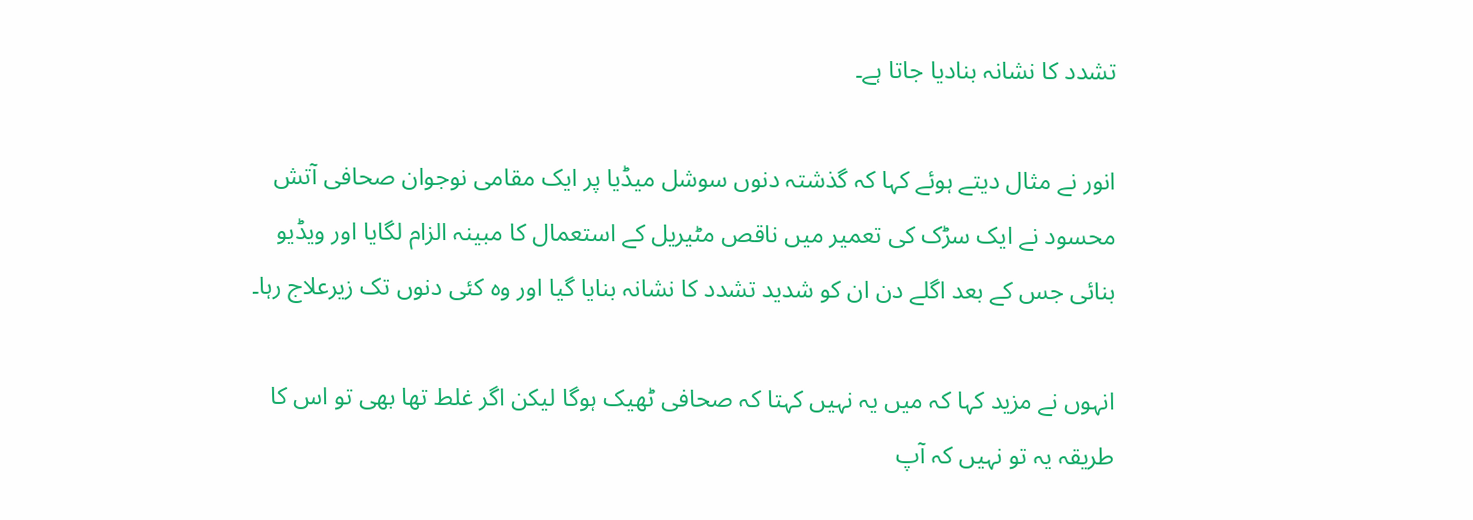تشدد کا نشانہ بنادیا جاتا ہے۔

انور نے مثال دیتے ہوئے کہا کہ گذشتہ دنوں سوشل میڈیا پر ایک مقامی نوجوان صحافی آتش محسود نے ایک سڑک کی تعمیر میں ناقص مٹیریل کے استعمال کا مبینہ الزام لگایا اور ویڈیو بنائی جس کے بعد اگلے دن ان کو شدید تشدد کا نشانہ بنایا گیا اور وہ کئی دنوں تک زیرعلاج رہا۔

انہوں نے مزید کہا کہ میں یہ نہیں کہتا کہ صحافی ٹھیک ہوگا لیکن اگر غلط تھا بھی تو اس کا طریقہ یہ تو نہیں کہ آپ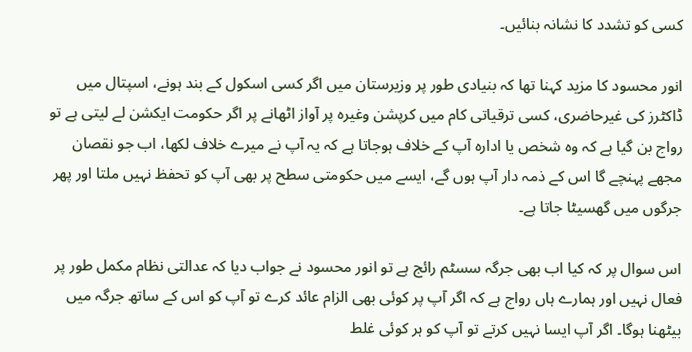کسی کو تشدد کا نشانہ بنائیں۔

انور محسود کا مزید کہنا تھا کہ بنیادی طور پر وزیرستان میں اگر کسی اسکول کے بند ہونے، اسپتال میں ڈاکٹرز کی غیرحاضری، کسی ترقیاتی کام میں کرپشن وغیرہ پر آواز اٹھانے پر اگر حکومت ایکشن لے لیتی ہے تو رواج بن گیا ہے کہ وہ شخص یا ادارہ آپ کے خلاف ہوجاتا ہے کہ یہ آپ نے میرے خلاف لکھا، اب جو نقصان مجھے پہنچے گا اس کے ذمہ دار آپ ہوں گے، ایسے میں حکومتی سطح پر بھی آپ کو تحفظ نہیں ملتا اور پھر جرگوں میں گھسیٹا جاتا ہے۔

اس سوال پر کہ کیا اب بھی جرگہ سسٹم رائج ہے تو انور محسود نے جواب دیا کہ عدالتی نظام مکمل طور پر فعال نہیں اور ہمارے ہاں رواج ہے کہ اگر آپ پر کوئی بھی الزام عائد کرے تو آپ کو اس کے ساتھ جرگہ میں بیٹھنا ہوگا۔ اگر آپ ایسا نہیں کرتے تو آپ کو ہر کوئی غلط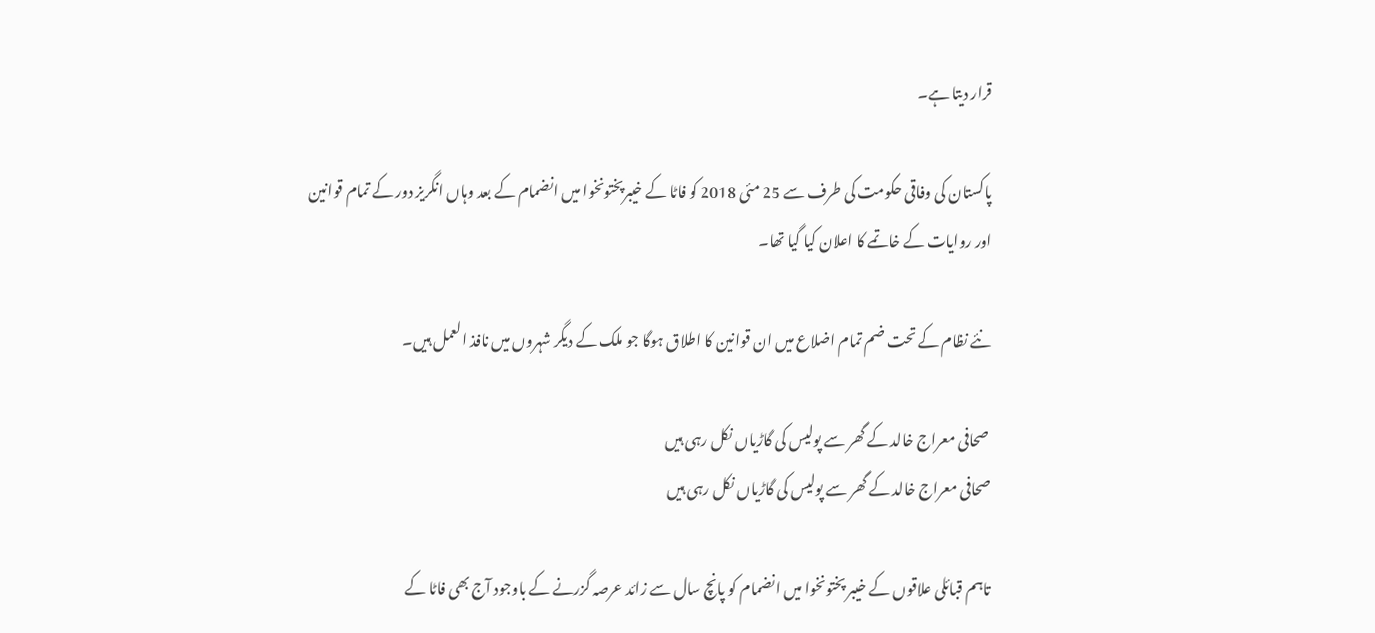قرار دیتا ہے۔

پاکستان کی وفاقی حکومت کی طرف سے 25 مئی 2018 کو فاٹا کے خیبرپختونخوا میں انضمام کے بعد وہاں انگریز دور کے تمام قوانین اور روایات کے خاتمے کا اعلان کیا گیا تھا۔

نئے نظام کے تحت ضم تمام اضلاع میں ان قوانین کا اطلاق ہوگا جو ملک کے دیگر شہروں میں نافذ العمل ہیں۔

 صحافی معراج خالد کے گھر سے پولیس کی گاڑیاں نکل رہی ہیں
صحافی معراج خالد کے گھر سے پولیس کی گاڑیاں نکل رہی ہیں

تاہم قبائلی علاقوں کے خیبر پختونخوا میں انضمام کو پانچ سال سے زائد عرصہ گزرنے کے باوجود آج بھی فاٹا کے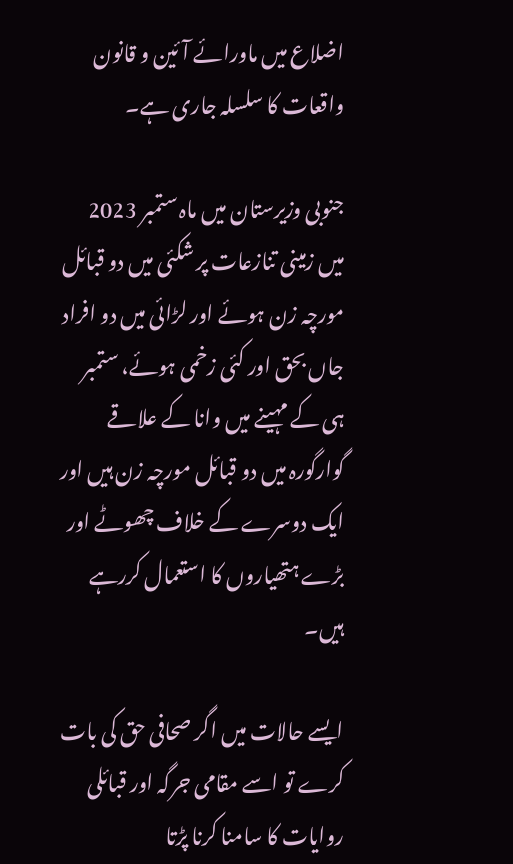اضلاع میں ماورائے آئین و قانون واقعات کا سلسلہ جاری ہے۔

جنوبی وزیرستان میں ماہ ستمبر 2023 میں زمینی تنازعات پر شکئی میں دو قبائل مورچہ زن ہوئے اور لڑائی میں دو افراد جاں بحق اور کئی زخمی ہوئے، ستمبر ہی کے مہینے میں وانا کے علاقے گوارگورہ میں دو قبائل مورچہ زن ہیں اور ایک دوسرے کے خلاف چھوٹے اور بڑے ہتھیاروں کا استعمال کررہے ہیں۔

ایسے حالات میں اگر صحافی حق کی بات کرے تو اسے مقامی جرگہ اور قبائلی روایات کا سامنا کرنا پڑتا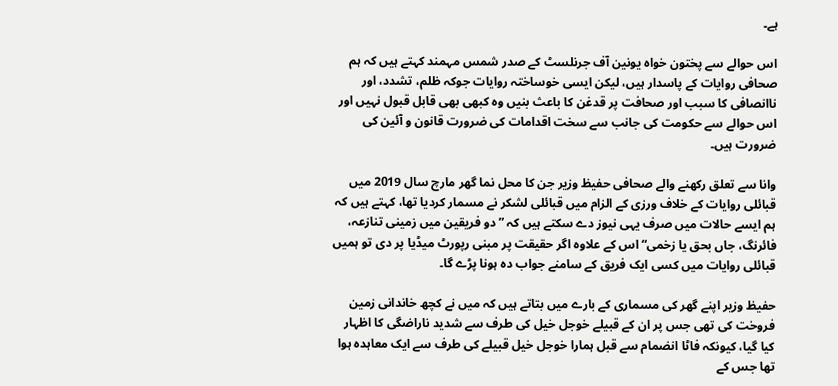ہے۔

اس حوالے سے پختون خواہ یونین آف جرنلسٹ کے صدر شمس مہمند کہتے ہیں کہ ہم صحافی روایات کے پاسدار ہیں، لیکن ایسی خوساختہ روایات جوکہ ظلم، تشدد، اور ناانصافی کا سبب اور صحافت پر قدغن کا باعث بنیں وہ کبھی بھی قابل قبول نہیں اور اس حوالے سے حکومت کی جانب سے سخت اقدامات کی ضرورت قانون و آئین کی ضرورت ہیں۔

وانا سے تعلق رکھنے والے صحافی حفیظ وزیر جن کا محل نما گھر مارچ سال 2019 میں قبائلی روایات کے خلاف ورزی کے الزام میں قبائلی لشکر نے مسمار کردیا تھا، کہتے ہیں کہ ہم ایسے حالات میں صرف یہی نیوز دے سکتے ہیں کہ ”دو فریقین میں زمینی تنازعہ، فائرنگ، جاں بحق یا زخمی“ اس کے علاوہ اگر حقیقت پر مبنی رپورٹ میڈیا پر دی تو ہمیں قبائلی روایات میں کسی ایک فریق کے سامنے جواب دہ ہونا پڑے گا۔

حفیظ وزیر اپنے گھر کی مسماری کے بارے میں بتاتے ہیں کہ میں نے کچھ خاندانی زمین فروخت کی تھی جس پر ان کے قبیلے خوجل خیل کی طرف سے شدید ناراضگی کا اظہار کیا گیا، کیونکہ فاٹا انضمام سے قبل ہمارا خوجل خیل قبیلے کی طرف سے ایک معاہدہ ہوا تھا جس کے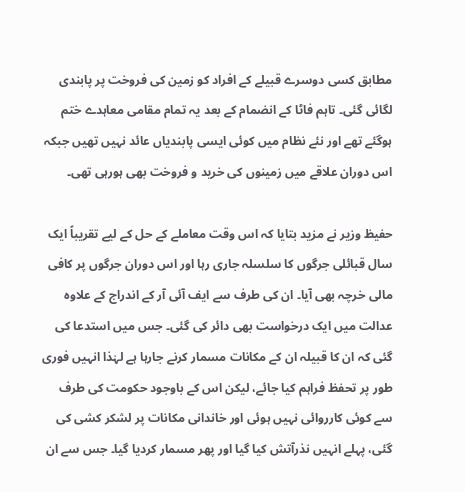مطابق کسی دوسرے قبیلے کے افراد کو زمین کی فروخت پر پابندی لگائی گئی۔ تاہم فاٹا کے انضمام کے بعد یہ تمام مقامی معاہدے ختم ہوگئے تھے اور نئے نظام میں کوئی ایسی پابندیاں عائد نہیں تھیں جبکہ اس دوران علاقے میں زمینوں کی خرید و فروخت بھی ہورہی تھی۔

حفیظ وزیر نے مزید بتایا کہ اس وقت معاملے کے حل کے لیے تقریباً ایک سال قبائلی جرگوں کا سلسلہ جاری رہا اور اس دوران جرگوں پر کافی مالی خرچہ بھی آیا۔ ان کی طرف سے ایف آئی آر کے اندراج کے علاوہ عدالت میں ایک درخواست بھی دائر کی گئی۔ جس میں استدعا کی گئی کہ ان کا قبیلہ ان کے مکانات مسمار کرنے جارہا ہے لہٰذا انہیں فوری طور پر تحفظ فراہم کیا جائے، لیکن اس کے باوجود حکومت کی طرف سے کوئی کارروائی نہیں ہوئی اور خاندانی مکانات پر لشکر کشی کی گئی، پہلے انہیں نذرآتش کیا گیا اور پھر مسمار کردیا گیا۔ جس سے ان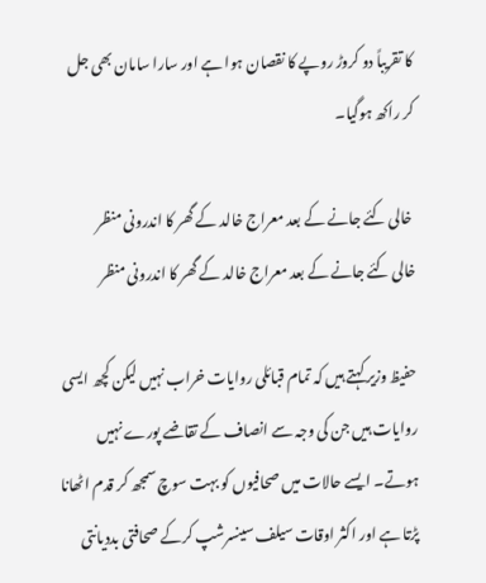کا تقریباً دو کروڑ روپے کا نقصان ہوا ہے اور سارا سامان بھی جل کر راکھ ہوگیا۔

 خالی کئے جانے کے بعد معراج خالد کے گھر کا اندرونی منظر
خالی کئے جانے کے بعد معراج خالد کے گھر کا اندرونی منظر

حفیظ وزیر کہتے ہیں کہ تمام قبائلی روایات خراب نہیں لیکن کچھ ایسی روایات ہیں جن کی وجہ سے انصاف کے تقاضے پورے نہیں ہوتے۔ ایسے حالات میں صحافیوں کو بہت سوچ سمجھ کر قدم اٹھانا پڑتا ہے اور اکثر اوقات سیلف سینسرشپ کرکے صحافتی بددیانتی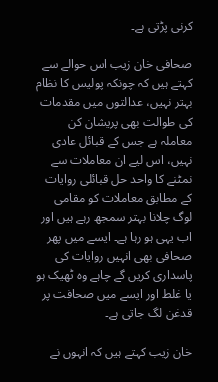کرنی پڑتی ہے۔

صحافی خان زیب اس حوالے سے کہتے ہیں کہ چونکہ پولیس کا نظام بہتر نہیں، عدالتوں میں مقدمات کی طوالت بھی پریشان کن معاملہ ہے جس کے قبائل عادی نہیں، اس لیے ان معاملات سے نمٹنے کا واحد حل قبائلی روایات کے مطابق معاملات کو مقامی لوگ چلانا بہتر سمجھ رہے ہیں اور اب یہی ہو رہا ہے۔ ایسے میں پھر صحافی بھی انہیں روایات کی پاسداری کریں گے چاہے وہ ٹھیک ہو یا غلط اور ایسے میں صحافت پر قدغن لگ جاتی ہے۔

خان زیب کہتے ہیں کہ انہوں نے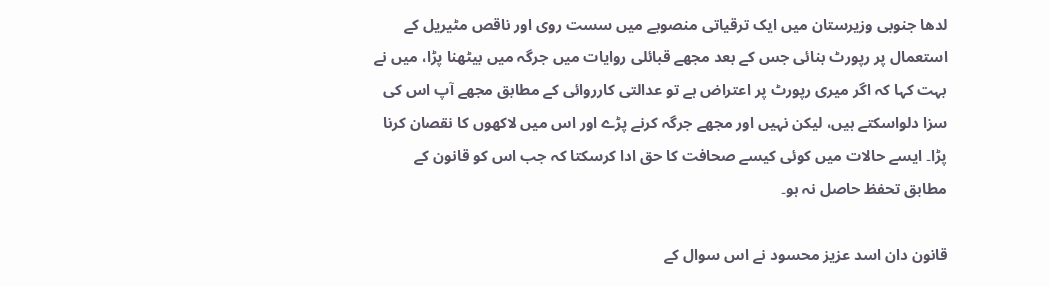لدھا جنوبی وزیرستان میں ایک ترقیاتی منصوبے میں سست روی اور ناقص مٹیریل کے استعمال پر رپورٹ بنائی جس کے بعد مجھے قبائلی روایات میں جرگہ میں بیٹھنا پڑا، میں نے بہت کہا کہ اگر میری رپورٹ پر اعتراض ہے تو عدالتی کارروائی کے مطابق مجھے آپ اس کی سزا دلواسکتے ہیں، لیکن نہیں اور مجھے جرگہ کرنے پڑے اور اس میں لاکھوں کا نقصان کرنا پڑا۔ ایسے حالات میں کوئی کیسے صحافت کا حق ادا کرسکتا کہ جب اس کو قانون کے مطابق تحفظ حاصل نہ ہو۔

قانون دان اسد عزیز محسود نے اس سوال کے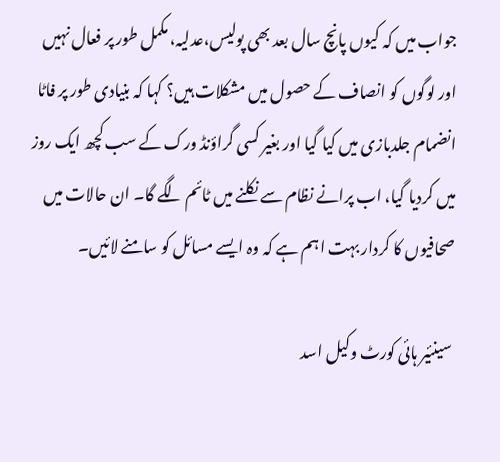جواب میں کہ کیوں پانچ سال بعد بھی پولیس،عدلیہ، مکمل طور پر فعال نہیں اور لوگوں کو انصاف کے حصول میں مشکلات ہیں؟ کہا کہ بنیادی طور پر فاٹا انضمام جلدبازی میں کیا گیا اور بغیر کسی گراؤنڈ ورک کے سب کچھ ایک روز میں کردیا گیا، اب پرانے نظام سے نکلنے میں ٹائم لگے گا۔ ان حالات میں صحافیوں کا کردار بہت اہم ہے کہ وہ ایسے مسائل کو سامنے لائیں۔

 سینئیر ہائی کورٹ وکیل اسد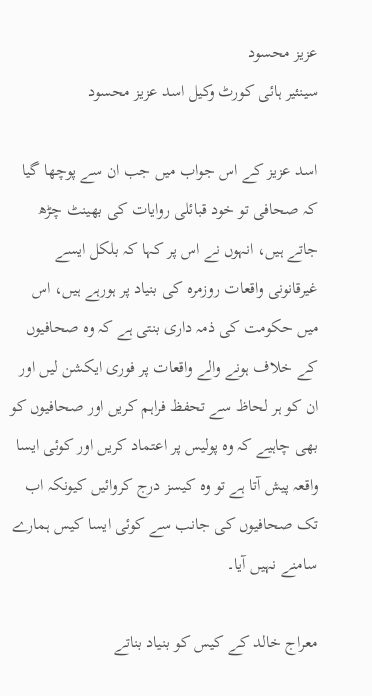عزیز محسود
سینئیر ہائی کورٹ وکیل اسد عزیز محسود

اسد عزیز کے اس جواب میں جب ان سے پوچھا گیا کہ صحافی تو خود قبائلی روایات کی بھینٹ چڑھ جاتے ہیں، انہوں نے اس پر کہا کہ بلکل ایسے غیرقانونی واقعات روزمرہ کی بنیاد پر ہورہے ہیں، اس میں حکومت کی ذمہ داری بنتی ہے کہ وہ صحافیوں کے خلاف ہونے والے واقعات پر فوری ایکشن لیں اور ان کو ہر لحاظ سے تحفظ فراہم کریں اور صحافیوں کو بھی چاہیے کہ وہ پولیس پر اعتماد کریں اور کوئی ایسا واقعہ پیش آتا ہے تو وہ کیسز درج کروائیں کیونکہ اب تک صحافیوں کی جانب سے کوئی ایسا کیس ہمارے سامنے نہیں آیا۔

معراج خالد کے کیس کو بنیاد بناتے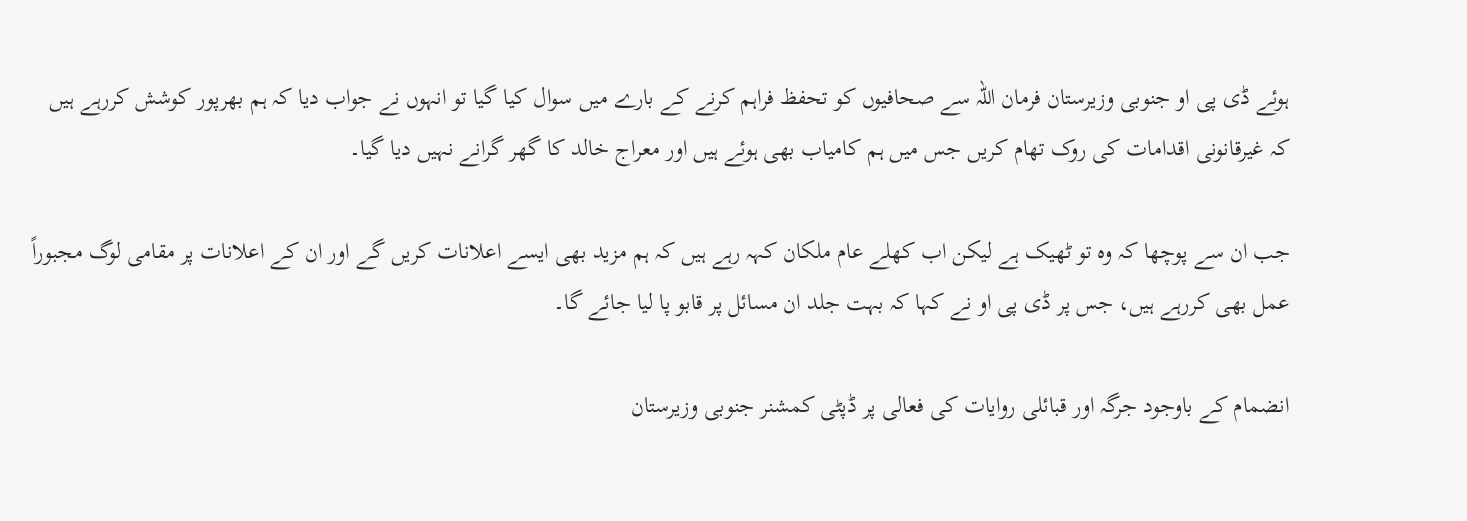ہوئے ڈی پی او جنوبی وزیرستان فرمان اللہ سے صحافیوں کو تحفظ فراہم کرنے کے بارے میں سوال کیا گیا تو انہوں نے جواب دیا کہ ہم بھرپور کوشش کررہے ہیں کہ غیرقانونی اقدامات کی روک تھام کریں جس میں ہم کامیاب بھی ہوئے ہیں اور معراج خالد کا گھر گرانے نہیں دیا گیا۔

جب ان سے پوچھا کہ وہ تو ٹھیک ہے لیکن اب کھلے عام ملکان کہہ رہے ہیں کہ ہم مزید بھی ایسے اعلانات کریں گے اور ان کے اعلانات پر مقامی لوگ مجبوراً عمل بھی کررہے ہیں، جس پر ڈی پی او نے کہا کہ بہت جلد ان مسائل پر قابو پا لیا جائے گا۔

انضمام کے باوجود جرگہ اور قبائلی روایات کی فعالی پر ڈپٹی کمشنر جنوبی وزیرستان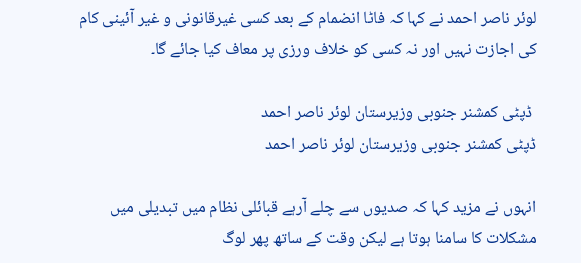لوئر ناصر احمد نے کہا کہ فاٹا انضمام کے بعد کسی غیرقانونی و غیر آئینی کام کی اجازت نہیں اور نہ کسی کو خلاف ورزی پر معاف کیا جائے گا۔

 ڈپٹی کمشنر جنوبی وزیرستان لوئر ناصر احمد
ڈپٹی کمشنر جنوبی وزیرستان لوئر ناصر احمد

انہوں نے مزید کہا کہ صدیوں سے چلے آرہے قبائلی نظام میں تبدیلی میں مشکلات کا سامنا ہوتا ہے لیکن وقت کے ساتھ پھر لوگ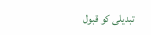تبدیلی کو قبول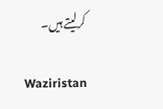کرلیتے ہیں۔

Waziristan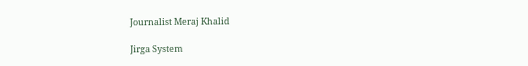Journalist Meraj Khalid

Jirga System